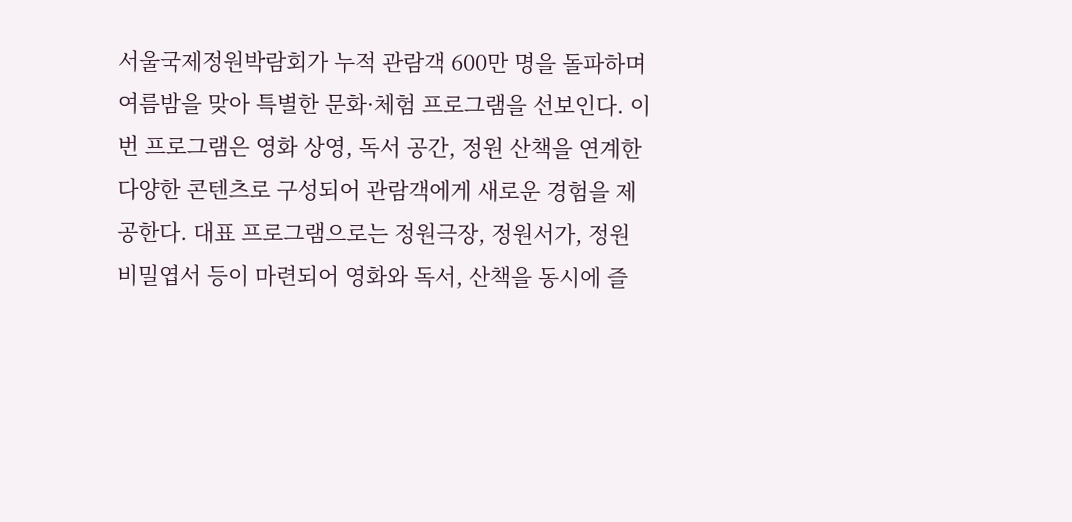서울국제정원박람회가 누적 관람객 600만 명을 돌파하며 여름밤을 맞아 특별한 문화·체험 프로그램을 선보인다. 이번 프로그램은 영화 상영, 독서 공간, 정원 산책을 연계한 다양한 콘텐츠로 구성되어 관람객에게 새로운 경험을 제공한다. 대표 프로그램으로는 정원극장, 정원서가, 정원 비밀엽서 등이 마련되어 영화와 독서, 산책을 동시에 즐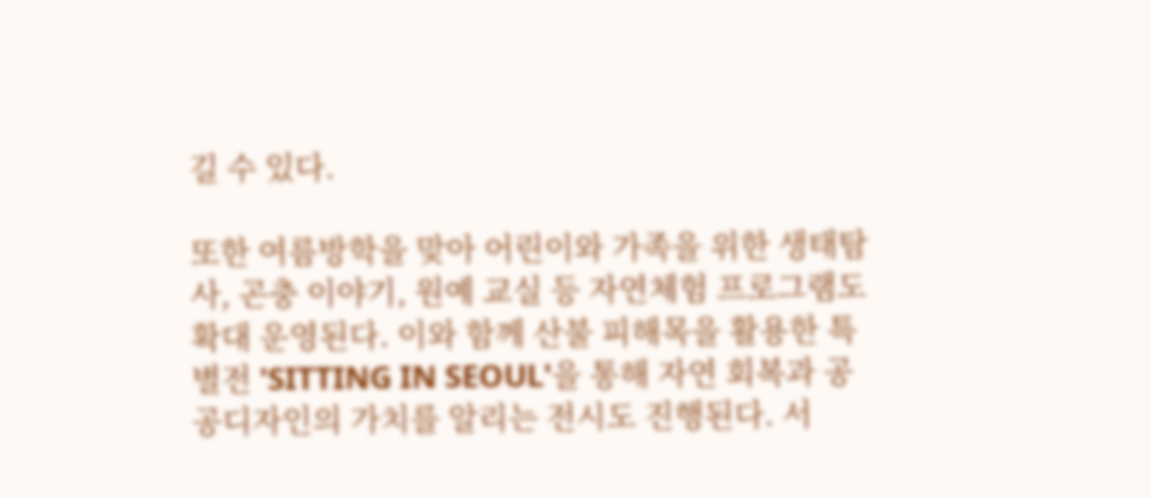길 수 있다.

또한 여름방학을 맞아 어린이와 가족을 위한 생태탐사, 곤충 이야기, 원예 교실 등 자연체험 프로그램도 확대 운영된다. 이와 함께 산불 피해목을 활용한 특별전 'SITTING IN SEOUL'을 통해 자연 회복과 공공디자인의 가치를 알리는 전시도 진행된다. 서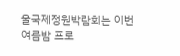울국제정원박람회는 이번 여름밤 프로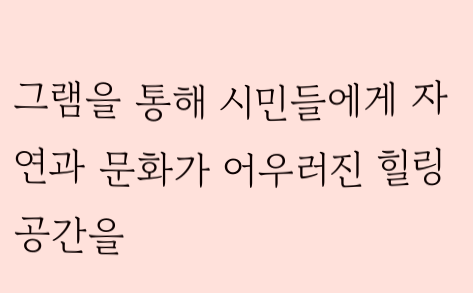그램을 통해 시민들에게 자연과 문화가 어우러진 힐링 공간을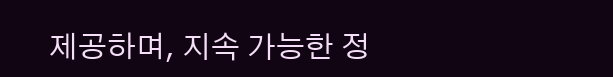제공하며, 지속 가능한 정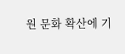원 문화 확산에 기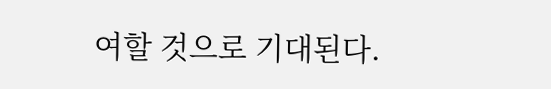여할 것으로 기대된다.